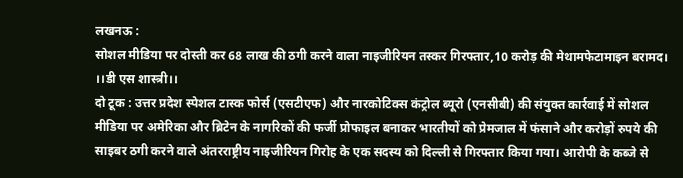लखनऊ :
सोशल मीडिया पर दोस्ती कर 68 लाख की ठगी करने वाला नाइजीरियन तस्कर गिरफ्तार,10 करोड़ की मेथामफेटामाइन बरामद।
।।डी एस शास्त्री।।
दो टूक : उत्तर प्रदेश स्पेशल टास्क फोर्स (एसटीएफ) और नारकोटिक्स कंट्रोल ब्यूरो (एनसीबी) की संयुक्त कार्रवाई में सोशल मीडिया पर अमेरिका और ब्रिटेन के नागरिकों की फर्जी प्रोफाइल बनाकर भारतीयों को प्रेमजाल में फंसाने और करोड़ों रुपये की साइबर ठगी करने वाले अंतरराष्ट्रीय नाइजीरियन गिरोह के एक सदस्य को दिल्ली से गिरफ्तार किया गया। आरोपी के कब्जे से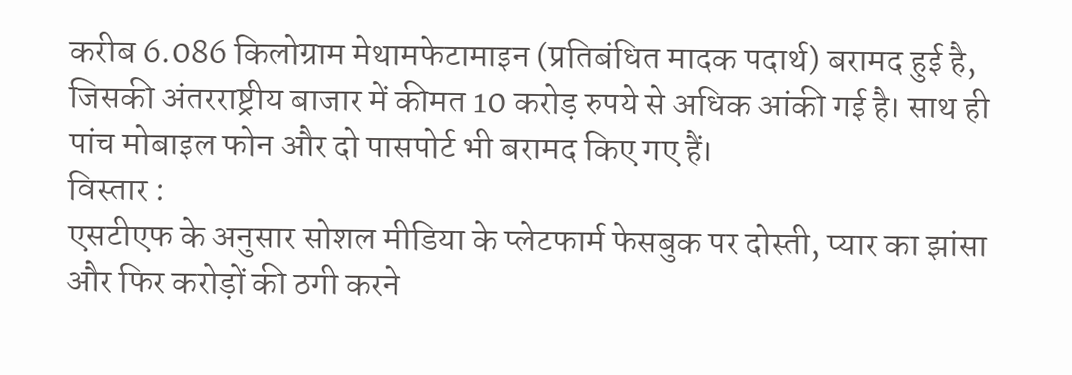करीब 6.086 किलोग्राम मेथामफेटामाइन (प्रतिबंधित मादक पदार्थ) बरामद हुई है, जिसकी अंतरराष्ट्रीय बाजार में कीमत 10 करोड़ रुपये से अधिक आंकी गई है। साथ ही पांच मोबाइल फोन और दो पासपोर्ट भी बरामद किए गए हैं।
विस्तार :
एसटीएफ के अनुसार सोशल मीडिया के प्लेटफार्म फेसबुक पर दोस्ती, प्यार का झांसा और फिर करोड़ों की ठगी करने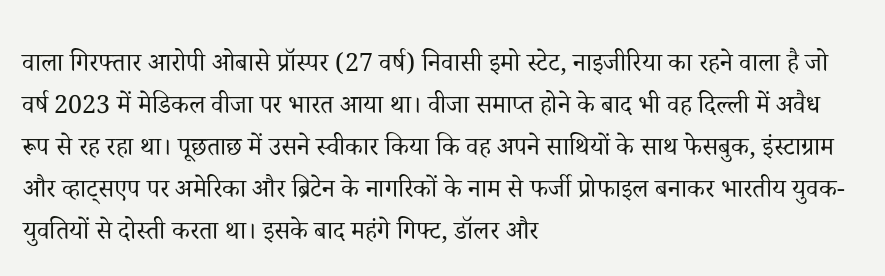वाला गिरफ्तार आरोपी ओबासे प्रॉस्पर (27 वर्ष) निवासी इमो स्टेट, नाइजीरिया का रहने वाला है जो वर्ष 2023 में मेडिकल वीजा पर भारत आया था। वीजा समाप्त होने के बाद भी वह दिल्ली में अवैध रूप से रह रहा था। पूछताछ में उसने स्वीकार किया कि वह अपने साथियों के साथ फेसबुक, इंस्टाग्राम और व्हाट्सएप पर अमेरिका और ब्रिटेन के नागरिकों के नाम से फर्जी प्रोफाइल बनाकर भारतीय युवक-युवतियों से दोस्ती करता था। इसके बाद महंगे गिफ्ट, डॉलर और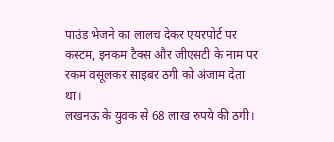पाउंड भेजने का लालच देकर एयरपोर्ट पर कस्टम, इनकम टैक्स और जीएसटी के नाम पर रकम वसूलकर साइबर ठगी को अंजाम देता था।
लखनऊ के युवक से 68 लाख रुपये की ठगी।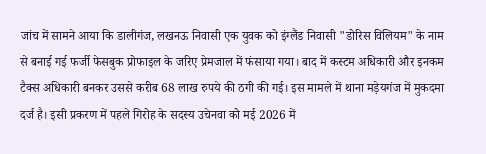जांच में सामने आया कि डालीगंज, लखनऊ निवासी एक युवक को इंग्लैंड निवासी "डोरिस विलियम" के नाम से बनाई गई फर्जी फेसबुक प्रोफाइल के जरिए प्रेमजाल में फंसाया गया। बाद में कस्टम अधिकारी और इनकम टैक्स अधिकारी बनकर उससे करीब 68 लाख रुपये की ठगी की गई। इस मामले में थाना मड़ेयगंज में मुकदमा दर्ज है। इसी प्रकरण में पहले गिरोह के सदस्य उचेनवा को मई 2026 में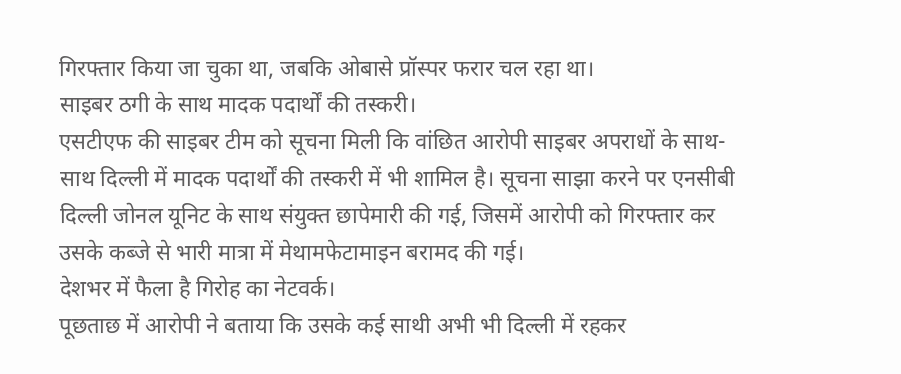गिरफ्तार किया जा चुका था, जबकि ओबासे प्रॉस्पर फरार चल रहा था।
साइबर ठगी के साथ मादक पदार्थों की तस्करी।
एसटीएफ की साइबर टीम को सूचना मिली कि वांछित आरोपी साइबर अपराधों के साथ-साथ दिल्ली में मादक पदार्थों की तस्करी में भी शामिल है। सूचना साझा करने पर एनसीबी दिल्ली जोनल यूनिट के साथ संयुक्त छापेमारी की गई, जिसमें आरोपी को गिरफ्तार कर उसके कब्जे से भारी मात्रा में मेथामफेटामाइन बरामद की गई।
देशभर में फैला है गिरोह का नेटवर्क।
पूछताछ में आरोपी ने बताया कि उसके कई साथी अभी भी दिल्ली में रहकर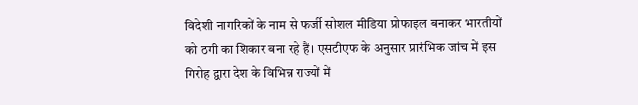विदेशी नागरिकों के नाम से फर्जी सोशल मीडिया प्रोफाइल बनाकर भारतीयों को ठगी का शिकार बना रहे हैं। एसटीएफ के अनुसार प्रारंभिक जांच में इस गिरोह द्वारा देश के विभिन्न राज्यों में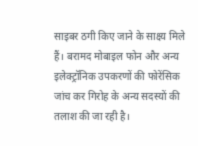साइबर ठगी किए जाने के साक्ष्य मिले हैं। बरामद मोबाइल फोन और अन्य इलेक्ट्रॉनिक उपकरणों की फोरेंसिक जांच कर गिरोह के अन्य सदस्यों की तलाश की जा रही है।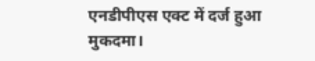एनडीपीएस एक्ट में दर्ज हुआ मुकदमा।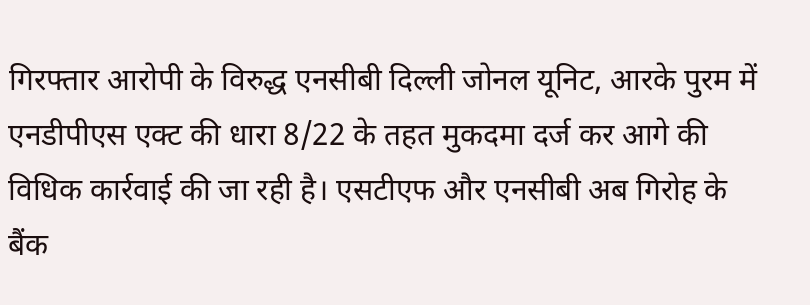गिरफ्तार आरोपी के विरुद्ध एनसीबी दिल्ली जोनल यूनिट, आरके पुरम में एनडीपीएस एक्ट की धारा 8/22 के तहत मुकदमा दर्ज कर आगे की विधिक कार्रवाई की जा रही है। एसटीएफ और एनसीबी अब गिरोह के बैंक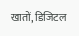खातों, डिजिटल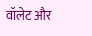वॉलेट और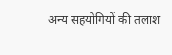अन्य सहयोगियों की तलाश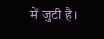में जुटी है।